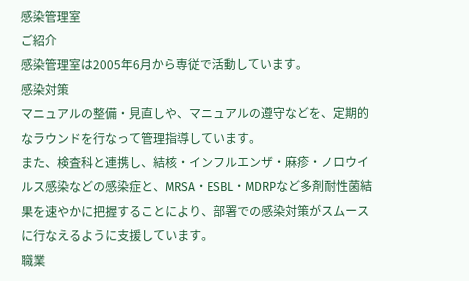感染管理室
ご紹介
感染管理室は2005年6月から専従で活動しています。
感染対策
マニュアルの整備・見直しや、マニュアルの遵守などを、定期的なラウンドを行なって管理指導しています。
また、検査科と連携し、結核・インフルエンザ・麻疹・ノロウイルス感染などの感染症と、MRSA・ESBL・MDRPなど多剤耐性菌結果を速やかに把握することにより、部署での感染対策がスムースに行なえるように支援しています。
職業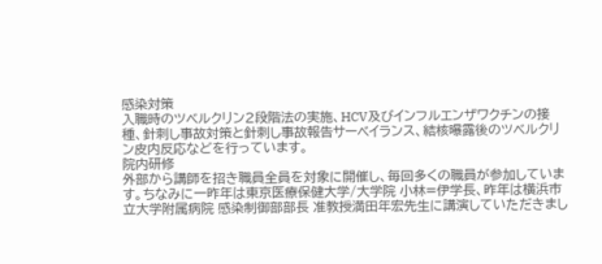感染対策
入職時のツベルクリン2段階法の実施、HCV及びインフルエンザワクチンの接種、針刺し事故対策と針刺し事故報告サーベイランス、結核曝露後のツベルクリン皮内反応などを行っています。
院内研修
外部から講師を招き職員全員を対象に開催し、毎回多くの職員が参加しています。ちなみに一昨年は東京医療保健大学/大学院 小林=伊学長、昨年は横浜市立大学附属病院 感染制御部部長 准教授満田年宏先生に講演していただきまし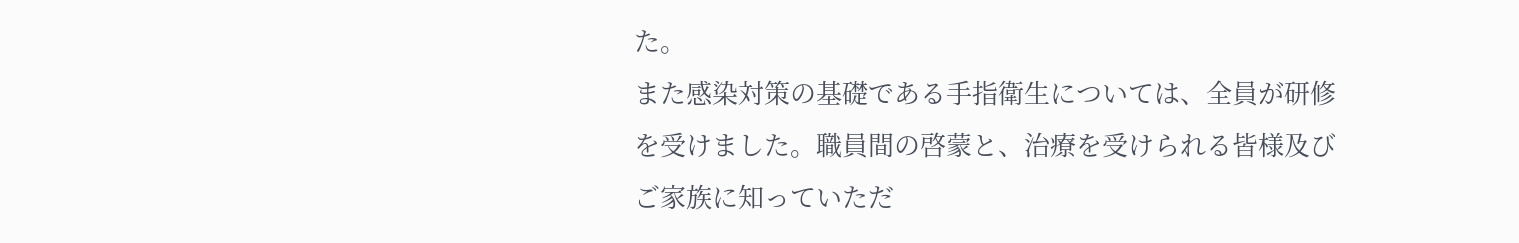た。
また感染対策の基礎である手指衛生については、全員が研修を受けました。職員間の啓蒙と、治療を受けられる皆様及びご家族に知っていただ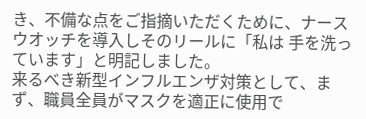き、不備な点をご指摘いただくために、ナースウオッチを導入しそのリールに「私は 手を洗っています」と明記しました。
来るべき新型インフルエンザ対策として、まず、職員全員がマスクを適正に使用で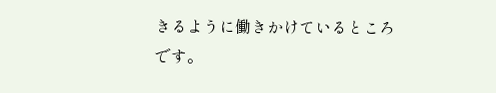きるように働きかけているところです。